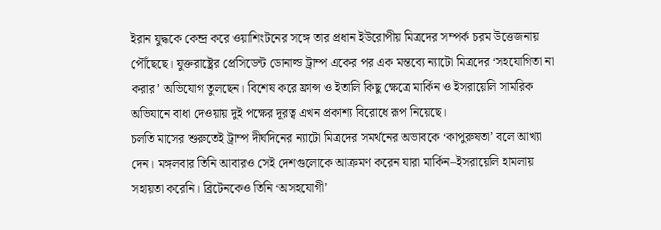ইরান যুদ্ধকে কেন্দ্র করে ওয়াশিংটনের সঙ্গে তার প্রধান ইউরোপীয় মিত্রদের সম্পর্ক চরম উত্তেজনায় পৌঁছেছে। যুক্তরাষ্ট্রের প্রেসিডেন্ট ডোনাল্ড ট্রাম্প একের পর এক মন্তব্যে ন্যাটো মিত্রদের ‘সহযোগিতা না করার’ অভিযোগ তুলছেন। বিশেষ করে ফ্রান্স ও ইতালি কিছু ক্ষেত্রে মার্কিন ও ইসরায়েলি সামরিক অভিযানে বাধা দেওয়ায় দুই পক্ষের দূরত্ব এখন প্রকাশ্য বিরোধে রূপ নিয়েছে।
চলতি মাসের শুরুতেই ট্রাম্প দীর্ঘদিনের ন্যাটো মিত্রদের সমর্থনের অভাবকে ‘কাপুরুষতা’ বলে আখ্যা দেন। মঙ্গলবার তিনি আবারও সেই দেশগুলোকে আক্রমণ করেন যারা মার্কিন–ইসরায়েলি হামলায় সহায়তা করেনি। ব্রিটেনকেও তিনি ‘অসহযোগী’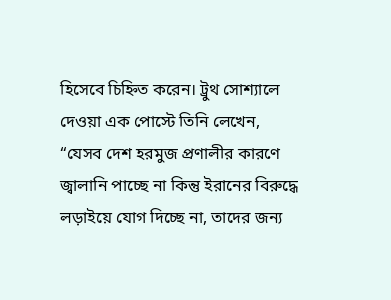হিসেবে চিহ্নিত করেন। ট্রুথ সোশ্যালে দেওয়া এক পোস্টে তিনি লেখেন, “যেসব দেশ হরমুজ প্রণালীর কারণে জ্বালানি পাচ্ছে না কিন্তু ইরানের বিরুদ্ধে লড়াইয়ে যোগ দিচ্ছে না, তাদের জন্য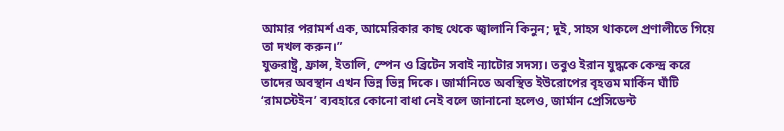আমার পরামর্শ এক, আমেরিকার কাছ থেকে জ্বালানি কিনুন; দুই, সাহস থাকলে প্রণালীতে গিয়ে তা দখল করুন।”
যুক্তরাষ্ট্র, ফ্রান্স, ইতালি, স্পেন ও ব্রিটেন সবাই ন্যাটোর সদস্য। তবুও ইরান যুদ্ধকে কেন্দ্র করে তাদের অবস্থান এখন ভিন্ন ভিন্ন দিকে। জার্মানিতে অবস্থিত ইউরোপের বৃহত্তম মার্কিন ঘাঁটি ‘রামস্টেইন’ ব্যবহারে কোনো বাধা নেই বলে জানানো হলেও, জার্মান প্রেসিডেন্ট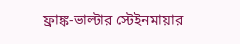ফ্রাঙ্ক-ভাল্টার স্টেইনমায়ার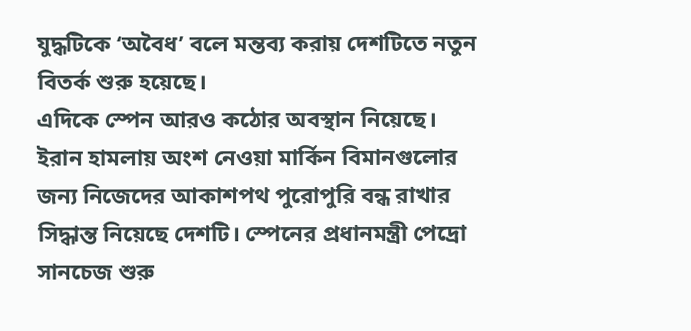যুদ্ধটিকে ‘অবৈধ’ বলে মন্তব্য করায় দেশটিতে নতুন বিতর্ক শুরু হয়েছে।
এদিকে স্পেন আরও কঠোর অবস্থান নিয়েছে। ইরান হামলায় অংশ নেওয়া মার্কিন বিমানগুলোর জন্য নিজেদের আকাশপথ পুরোপুরি বন্ধ রাখার সিদ্ধান্ত নিয়েছে দেশটি। স্পেনের প্রধানমন্ত্রী পেদ্রো সানচেজ শুরু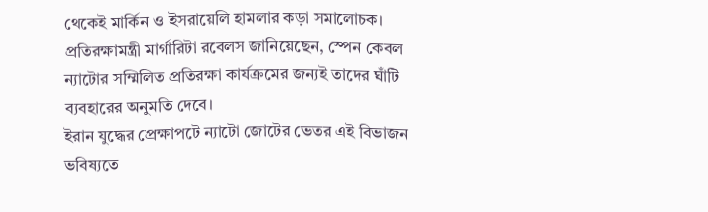থেকেই মার্কিন ও ইসরায়েলি হামলার কড়া সমালোচক। প্রতিরক্ষামন্ত্রী মার্গারিটা রবেলস জানিয়েছেন, স্পেন কেবল ন্যাটোর সম্মিলিত প্রতিরক্ষা কার্যক্রমের জন্যই তাদের ঘাঁটি ব্যবহারের অনুমতি দেবে।
ইরান যুদ্ধের প্রেক্ষাপটে ন্যাটো জোটের ভেতর এই বিভাজন ভবিষ্যতে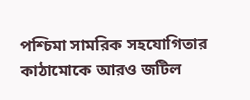পশ্চিমা সামরিক সহযোগিতার কাঠামোকে আরও জটিল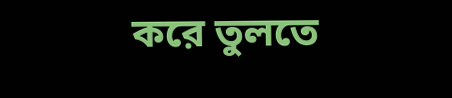করে তুলতে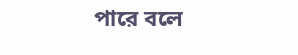পারে বলে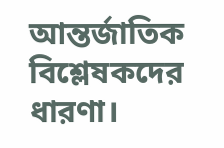আন্তর্জাতিক বিশ্লেষকদের ধারণা।